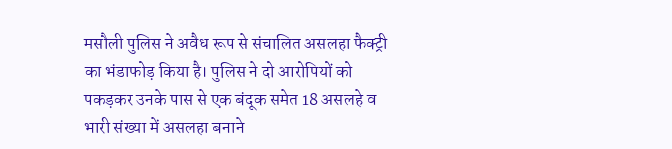मसौली पुलिस ने अवैध रूप से संचालित असलहा फैक्ट्री का भंडाफोड़ किया है। पुलिस ने दो आरोपियों को पकड़कर उनके पास से एक बंदूक समेत 18 असलहे व भारी संख्या में असलहा बनाने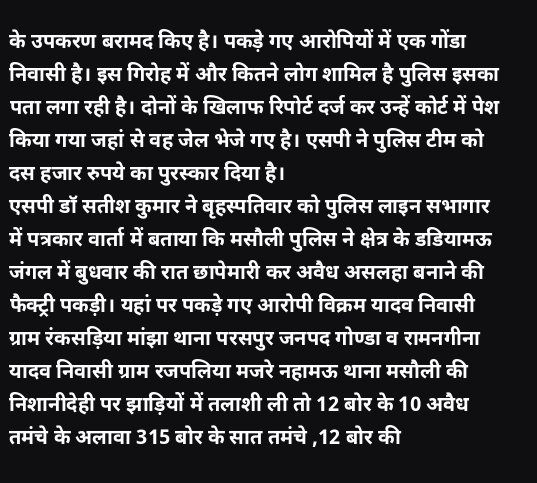के उपकरण बरामद किए है। पकड़े गए आरोपियों में एक गोंडा निवासी है। इस गिरोह में और कितने लोग शामिल है पुलिस इसका पता लगा रही है। दोनों के खिलाफ रिपोर्ट दर्ज कर उन्हें कोर्ट में पेश किया गया जहां से वह जेल भेजे गए है। एसपी ने पुलिस टीम को दस हजार रुपये का पुरस्कार दिया है।
एसपी डॉ सतीश कुमार ने बृहस्पतिवार को पुलिस लाइन सभागार में पत्रकार वार्ता में बताया कि मसौली पुलिस ने क्षेत्र के डडियामऊ जंगल में बुधवार की रात छापेमारी कर अवैध असलहा बनाने की फैक्ट्री पकड़ी। यहां पर पकड़े गए आरोपी विक्रम यादव निवासी ग्राम रंकसड़िया मांझा थाना परसपुर जनपद गोण्डा व रामनगीना यादव निवासी ग्राम रजपलिया मजरे नहामऊ थाना मसौली की निशानीदेही पर झाड़ियों में तलाशी ली तो 12 बोर के 10 अवैध तमंचे के अलावा 315 बोर के सात तमंचे ,12 बोर की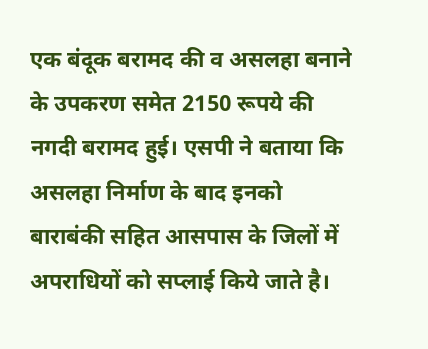एक बंदूक बरामद की व असलहा बनाने के उपकरण समेत 2150 रूपये की नगदी बरामद हुई। एसपी ने बताया कि असलहा निर्माण के बाद इनको बाराबंकी सहित आसपास के जिलों में अपराधियों को सप्लाई किये जाते है।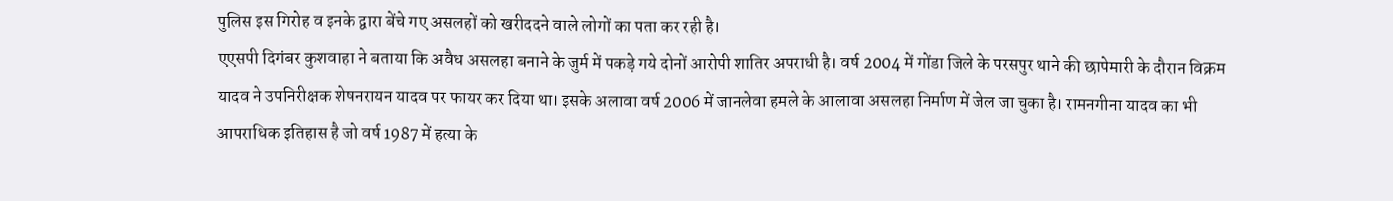पुलिस इस गिरोह व इनके द्वारा बेंचे गए असलहों को खरीददने वाले लोगों का पता कर रही है।
एएसपी दिगंबर कुशवाहा ने बताया कि अवैध असलहा बनाने के जुर्म में पकड़े गये दोनों आरोपी शातिर अपराधी है। वर्ष 2004 में गोंडा जिले के परसपुर थाने की छापेमारी के दौरान विक्रम यादव ने उपनिरीक्षक शेषनरायन यादव पर फायर कर दिया था। इसके अलावा वर्ष 2006 में जानलेवा हमले के आलावा असलहा निर्माण में जेल जा चुका है। रामनगीना यादव का भी आपराधिक इतिहास है जो वर्ष 1987 में हत्या के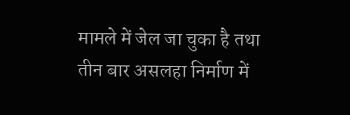मामले में जेल जा चुका है तथा तीन बार असलहा निर्माण में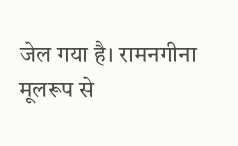जेल गया है। रामनगीना मूलरूप से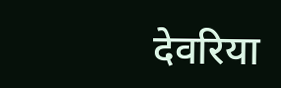देवरिया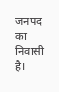जनपद का निवासी है।